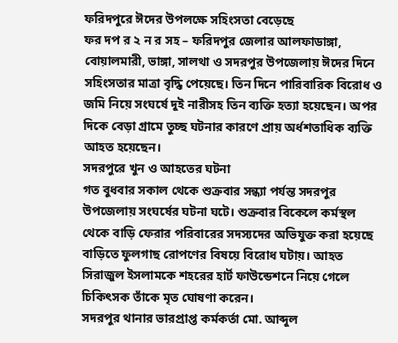ফরিদপুরে ঈদের উপলক্ষে সহিংসতা বেড়েছে
ফর দপ র ২ ন র সহ – ফরিদপুর জেলার আলফাডাঙ্গা, বোয়ালমারী, ভাঙ্গা, সালথা ও সদরপুর উপজেলায় ঈদের দিনে সহিংসতার মাত্রা বৃদ্ধি পেয়েছে। তিন দিনে পারিবারিক বিরোধ ও জমি নিয়ে সংঘর্ষে দুই নারীসহ তিন ব্যক্তি হত্যা হয়েছেন। অপর দিকে বেড়া গ্রামে তুচ্ছ ঘটনার কারণে প্রায় অর্ধশতাধিক ব্যক্তি আহত হয়েছেন।
সদরপুরে খুন ও আহতের ঘটনা
গত বুধবার সকাল থেকে শুক্রবার সন্ধ্যা পর্যন্ত সদরপুর উপজেলায় সংঘর্ষের ঘটনা ঘটে। শুক্রবার বিকেলে কর্মস্থল থেকে বাড়ি ফেরার পরিবারের সদস্যদের অভিযুক্ত করা হয়েছে বাড়িতে ফুলগাছ রোপণের বিষয়ে বিরোধ ঘটায়। আহত সিরাজুল ইসলামকে শহরের হার্ট ফাউন্ডেশনে নিয়ে গেলে চিকিৎসক তাঁকে মৃত ঘোষণা করেন।
সদরপুর থানার ভারপ্রাপ্ত কর্মকর্তা মো. আব্দুল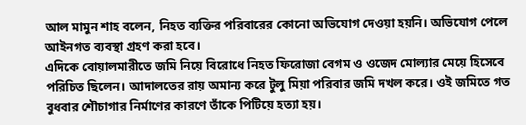আল মামুন শাহ বলেন, নিহত ব্যক্তির পরিবারের কোনো অভিযোগ দেওয়া হয়নি। অভিযোগ পেলে আইনগত ব্যবস্থা গ্রহণ করা হবে।
এদিকে বোয়ালমারীতে জমি নিয়ে বিরোধে নিহত ফিরোজা বেগম ও ওজেদ মোল্যার মেয়ে হিসেবে পরিচিত ছিলেন। আদালতের রায় অমান্য করে টুলু মিয়া পরিবার জমি দখল করে। ওই জমিতে গত বুধবার শৌচাগার নির্মাণের কারণে তাঁকে পিটিয়ে হত্যা হয়।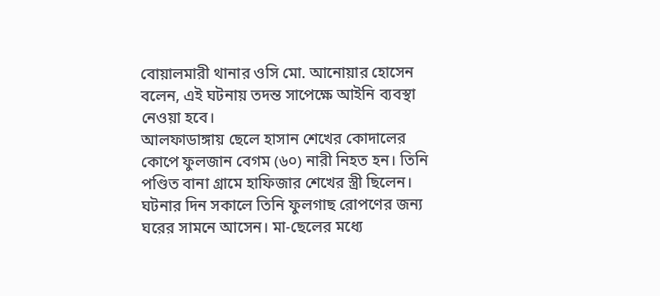বোয়ালমারী থানার ওসি মো. আনোয়ার হোসেন বলেন, এই ঘটনায় তদন্ত সাপেক্ষে আইনি ব্যবস্থা নেওয়া হবে।
আলফাডাঙ্গায় ছেলে হাসান শেখের কোদালের কোপে ফুলজান বেগম (৬০) নারী নিহত হন। তিনি পণ্ডিত বানা গ্রামে হাফিজার শেখের স্ত্রী ছিলেন। ঘটনার দিন সকালে তিনি ফুলগাছ রোপণের জন্য ঘরের সামনে আসেন। মা-ছেলের মধ্যে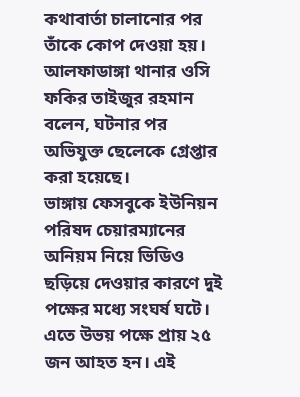কথাবার্তা চালানোর পর তাঁকে কোপ দেওয়া হয়।
আলফাডাঙ্গা থানার ওসি ফকির তাইজুর রহমান বলেন, ঘটনার পর অভিযুক্ত ছেলেকে গ্রেপ্তার করা হয়েছে।
ভাঙ্গায় ফেসবুকে ইউনিয়ন পরিষদ চেয়ারম্যানের অনিয়ম নিয়ে ভিডিও ছড়িয়ে দেওয়ার কারণে দুই পক্ষের মধ্যে সংঘর্ষ ঘটে। এতে উভয় পক্ষে প্রায় ২৫ জন আহত হন। এই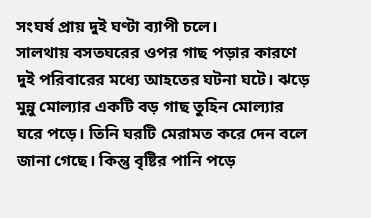সংঘর্ষ প্রায় দুই ঘণ্টা ব্যাপী চলে।
সালথায় বসতঘরের ওপর গাছ পড়ার কারণে দুই পরিবারের মধ্যে আহতের ঘটনা ঘটে। ঝড়ে মুন্নু মোল্যার একটি বড় গাছ তুহিন মোল্যার ঘরে পড়ে। তিনি ঘরটি মেরামত করে দেন বলে জানা গেছে। কিন্তু বৃষ্টির পানি পড়ে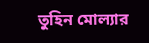তুহিন মোল্যার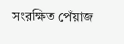সংরক্ষিত পেঁয়াজ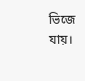ভিজে যায়।